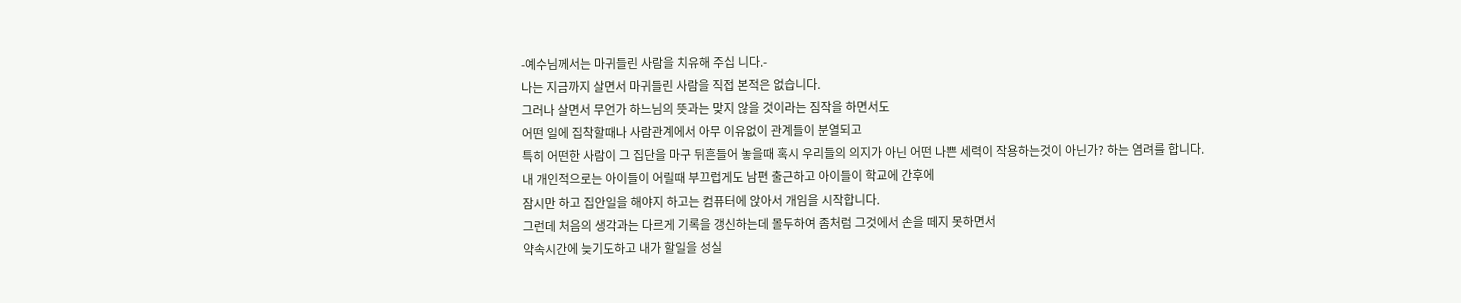-예수님께서는 마귀들린 사람을 치유해 주십 니다.-
나는 지금까지 살면서 마귀들린 사람을 직접 본적은 없습니다.
그러나 살면서 무언가 하느님의 뜻과는 맞지 않을 것이라는 짐작을 하면서도
어떤 일에 집착할때나 사람관계에서 아무 이유없이 관계들이 분열되고
특히 어떤한 사람이 그 집단을 마구 뒤흔들어 놓을때 혹시 우리들의 의지가 아닌 어떤 나쁜 세력이 작용하는것이 아닌가? 하는 염려를 합니다.
내 개인적으로는 아이들이 어릴때 부끄럽게도 남편 출근하고 아이들이 학교에 간후에
잠시만 하고 집안일을 해야지 하고는 컴퓨터에 앉아서 개임을 시작합니다.
그런데 처음의 생각과는 다르게 기록을 갱신하는데 몰두하여 좀처럼 그것에서 손을 떼지 못하면서
약속시간에 늦기도하고 내가 할일을 성실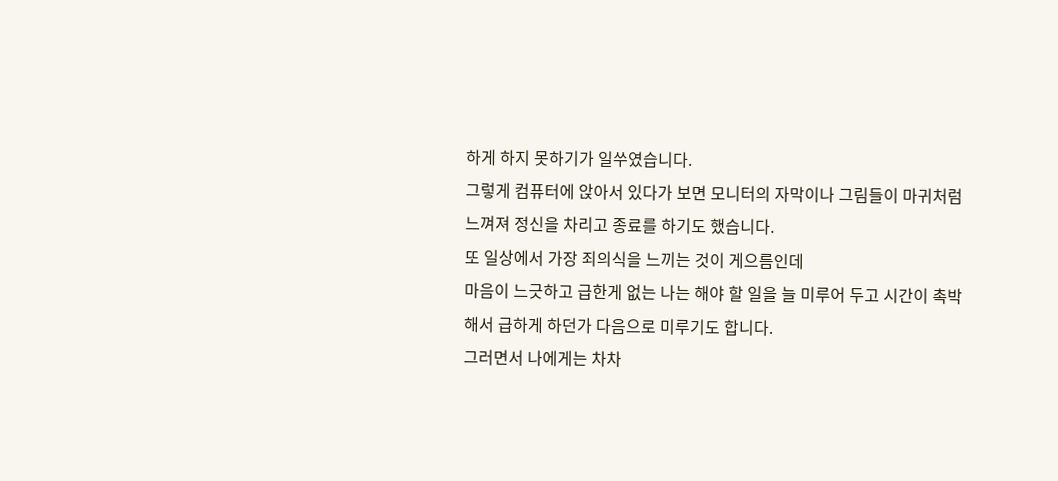하게 하지 못하기가 일쑤였습니다.
그렇게 컴퓨터에 앉아서 있다가 보면 모니터의 자막이나 그림들이 마귀처럼 느껴져 정신을 차리고 종료를 하기도 했습니다.
또 일상에서 가장 죄의식을 느끼는 것이 게으름인데
마음이 느긋하고 급한게 없는 나는 해야 할 일을 늘 미루어 두고 시간이 촉박해서 급하게 하던가 다음으로 미루기도 합니다.
그러면서 나에게는 차차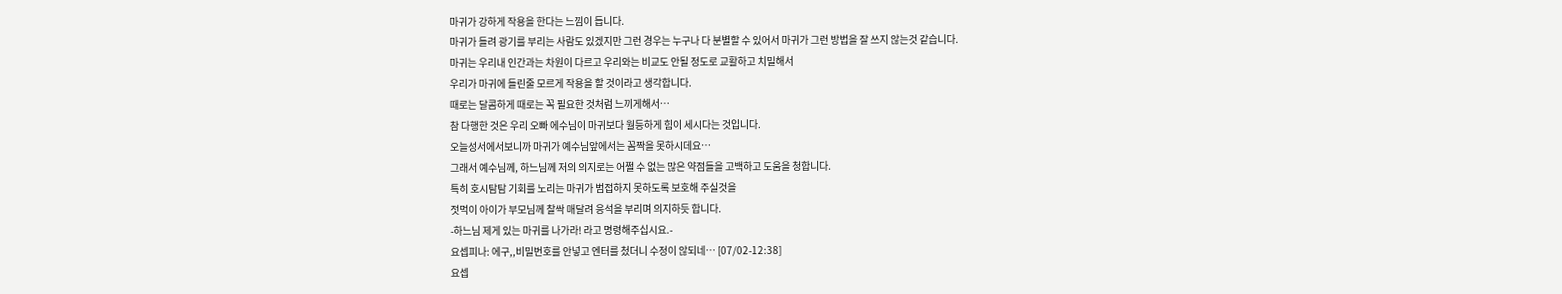마귀가 강하게 작용을 한다는 느낌이 듭니다.
마귀가 들려 광기를 부리는 사람도 있겠지만 그런 경우는 누구나 다 분별할 수 있어서 마귀가 그런 방법을 잘 쓰지 않는것 같습니다.
마귀는 우리내 인간과는 차원이 다르고 우리와는 비교도 안될 정도로 교활하고 치밀해서
우리가 마귀에 들린줄 모르게 작용을 할 것이라고 생각합니다.
때로는 달콤하게 때로는 꼭 필요한 것처럼 느끼게해서…
참 다행한 것은 우리 오빠 에수님이 마귀보다 월등하게 힘이 세시다는 것입니다.
오늘성서에서보니까 마귀가 예수님앞에서는 꼼짝을 못하시데요…
그래서 예수님께, 하느님께 저의 의지로는 어쩔 수 없는 많은 약점들을 고백하고 도움을 청합니다.
특히 호시탐탐 기회를 노리는 마귀가 범접하지 못하도록 보호해 주실것을
젓먹이 아이가 부모님께 찰싹 매달려 응석을 부리며 의지하듯 합니다.
-하느님 제게 있는 마귀를 나가라! 라고 명령해주십시요.-
요셉피나: 에구,,비밀번호를 안넣고 엔터를 첬더니 수정이 않되네… [07/02-12:38]
요셉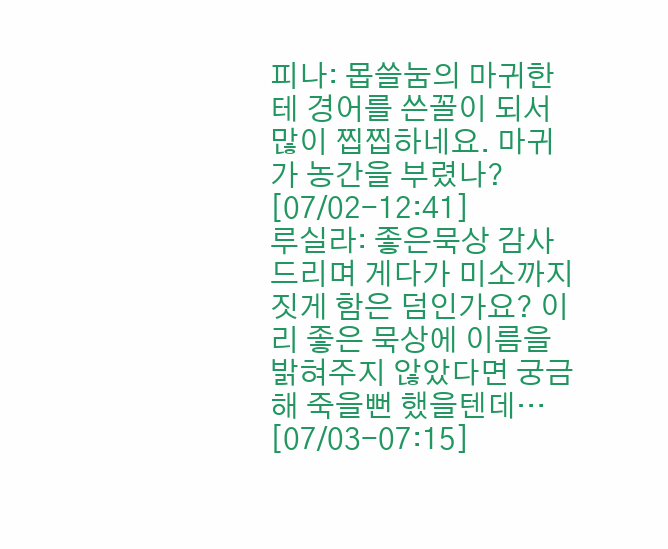피나: 몹쓸눔의 마귀한테 경어를 쓴꼴이 되서 많이 찝찝하네요. 마귀가 농간을 부렸나? [07/02-12:41]
루실라: 좋은묵상 감사드리며 게다가 미소까지 짓게 함은 덤인가요? 이리 좋은 묵상에 이름을 밝혀주지 않았다면 궁금해 죽을뻔 했을텐데… [07/03-07:15]